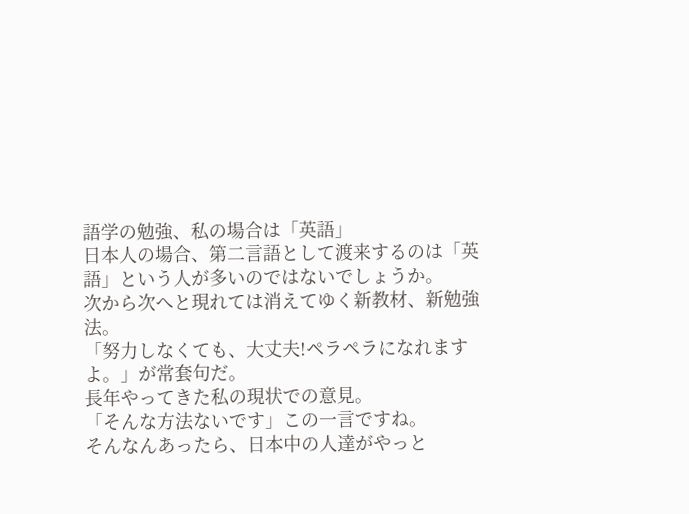語学の勉強、私の場合は「英語」
日本人の場合、第二言語として渡来するのは「英語」という人が多いのではないでしょうか。
次から次へと現れては消えてゆく新教材、新勉強法。
「努力しなくても、大丈夫!ペラペラになれますよ。」が常套句だ。
長年やってきた私の現状での意見。
「そんな方法ないです」この一言ですね。
そんなんあったら、日本中の人達がやっと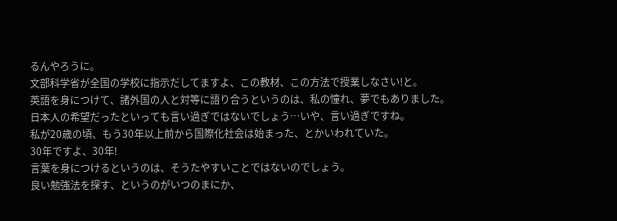るんやろうに。
文部科学省が全国の学校に指示だしてますよ、この教材、この方法で授業しなさい!と。
英語を身につけて、諸外国の人と対等に語り合うというのは、私の憧れ、夢でもありました。
日本人の希望だったといっても言い過ぎではないでしょう…いや、言い過ぎですね。
私が20歳の頃、もう30年以上前から国際化社会は始まった、とかいわれていた。
30年ですよ、30年!
言葉を身につけるというのは、そうたやすいことではないのでしょう。
良い勉強法を探す、というのがいつのまにか、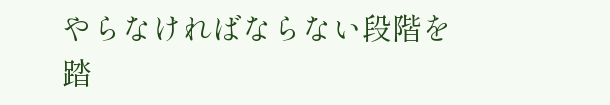やらなければならない段階を踏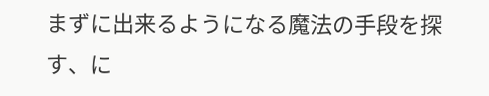まずに出来るようになる魔法の手段を探す、に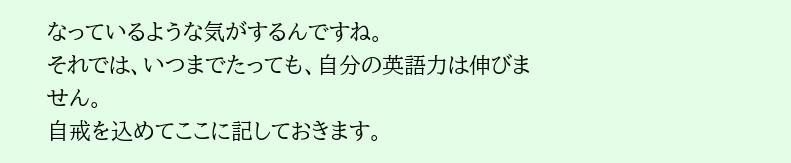なっているような気がするんですね。
それでは、いつまでたっても、自分の英語力は伸びません。
自戒を込めてここに記しておきます。